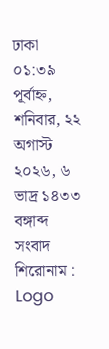ঢাকা ০১:৩৯ পূর্বাহ্ন, শনিবার, ২২ অগাস্ট ২০২৬, ৬ ভাদ্র ১৪৩৩ বঙ্গাব্দ
সংবাদ শিরোনাম :
Logo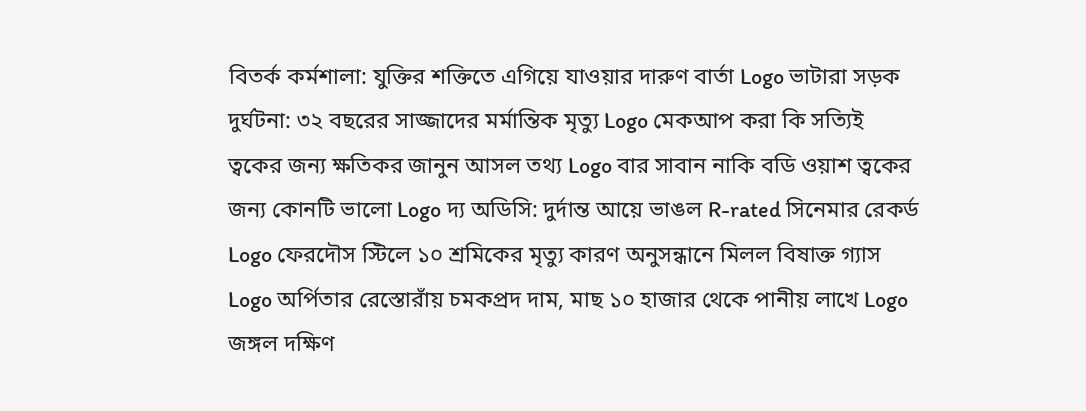বিতর্ক কর্মশালা: যুক্তির শক্তিতে এগিয়ে যাওয়ার দারুণ বার্তা Logo ভাটারা সড়ক দুর্ঘটনা: ৩২ বছরের সাজ্জাদের মর্মান্তিক মৃত্যু Logo মেকআপ করা কি সত্যিই ত্বকের জন্য ক্ষতিকর জানুন আসল তথ্য Logo বার সাবান নাকি বডি ওয়াশ ত্বকের জন্য কোনটি ভালো Logo দ্য অডিসি: দুর্দান্ত আয়ে ভাঙল R-rated সিনেমার রেকর্ড Logo ফেরদৌস স্টিলে ১০ শ্রমিকের মৃত্যু কারণ অনুসন্ধানে মিলল বিষাক্ত গ্যাস Logo অর্পিতার রেস্তোরাঁয় চমকপ্রদ দাম, মাছ ১০ হাজার থেকে পানীয় লাখে Logo জঙ্গল দক্ষিণ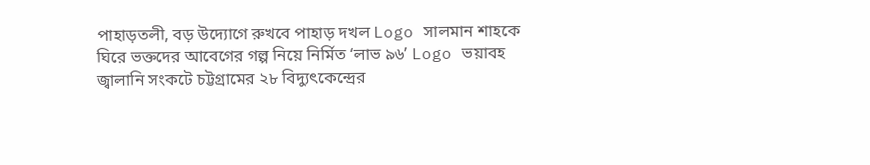পাহাড়তলী, বড় উদ্যোগে রুখবে পাহাড় দখল Logo সালমান শাহকে ঘিরে ভক্তদের আবেগের গল্প নিয়ে নির্মিত ‘লাভ ৯৬’ Logo ভয়াবহ জ্বালানি সংকটে চট্টগ্রামের ২৮ বিদ্যুৎকেন্দ্রের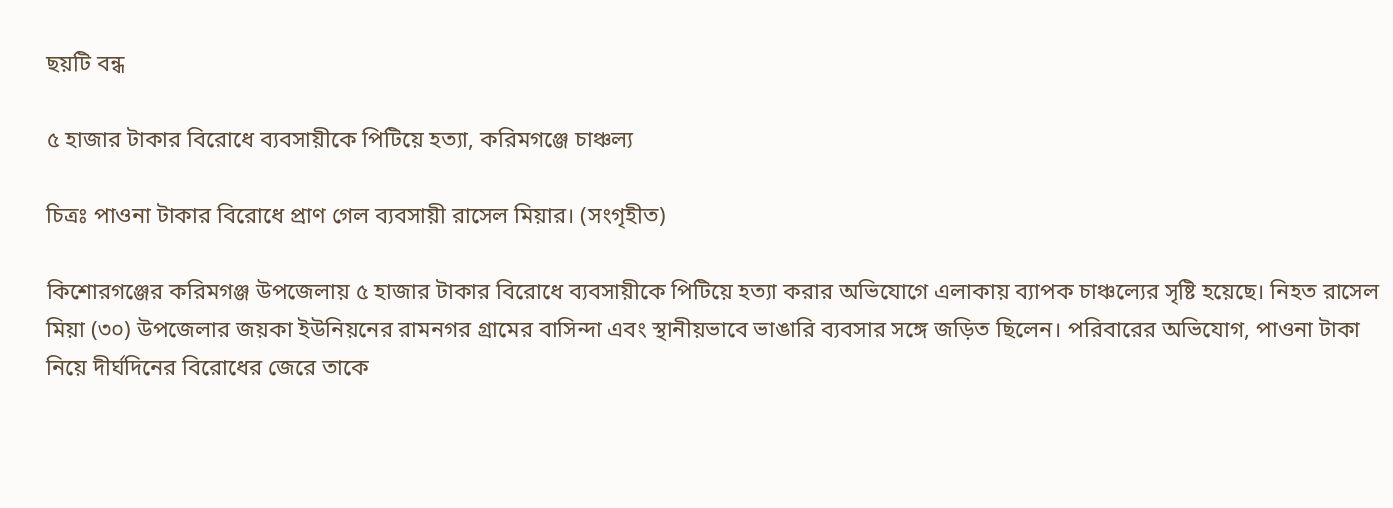ছয়টি বন্ধ

৫ হাজার টাকার বিরোধে ব্যবসায়ীকে পিটিয়ে হত্যা, করিমগঞ্জে চাঞ্চল্য

চিত্রঃ পাওনা টাকার বিরোধে প্রাণ গেল ব্যবসায়ী রাসেল মিয়ার। (সংগৃহীত)

কিশোরগঞ্জের করিমগঞ্জ উপজেলায় ৫ হাজার টাকার বিরোধে ব্যবসায়ীকে পিটিয়ে হত্যা করার অভিযোগে এলাকায় ব্যাপক চাঞ্চল্যের সৃষ্টি হয়েছে। নিহত রাসেল মিয়া (৩০) উপজেলার জয়কা ইউনিয়নের রামনগর গ্রামের বাসিন্দা এবং স্থানীয়ভাবে ভাঙারি ব্যবসার সঙ্গে জড়িত ছিলেন। পরিবারের অভিযোগ, পাওনা টাকা নিয়ে দীর্ঘদিনের বিরোধের জেরে তাকে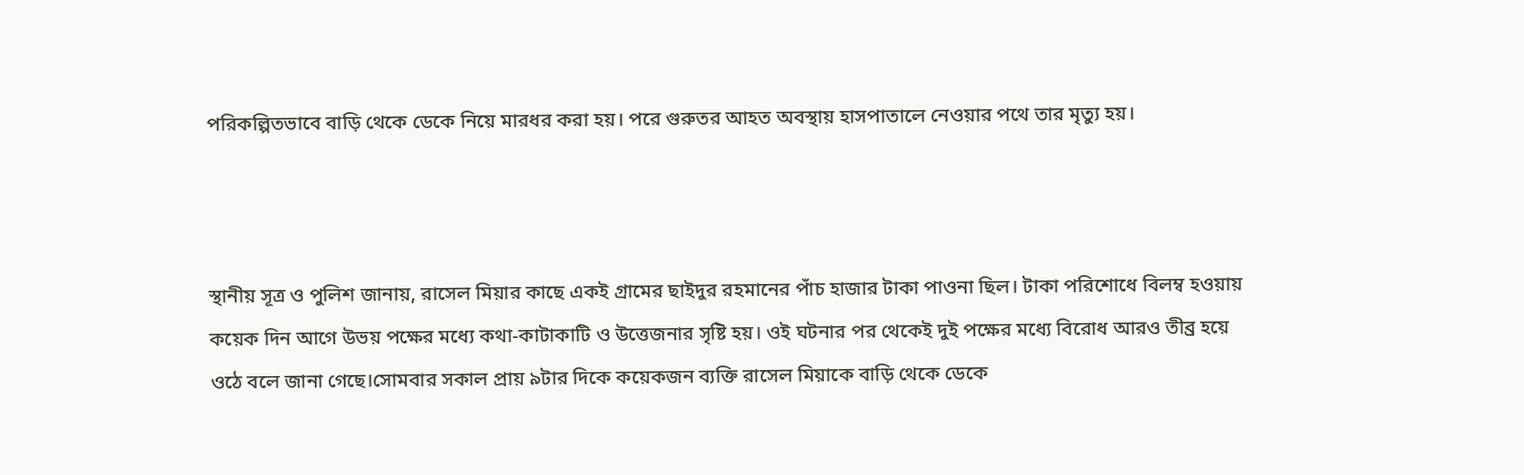পরিকল্পিতভাবে বাড়ি থেকে ডেকে নিয়ে মারধর করা হয়। পরে গুরুতর আহত অবস্থায় হাসপাতালে নেওয়ার পথে তার মৃত্যু হয়।



স্থানীয় সূত্র ও পুলিশ জানায়, রাসেল মিয়ার কাছে একই গ্রামের ছাইদুর রহমানের পাঁচ হাজার টাকা পাওনা ছিল। টাকা পরিশোধে বিলম্ব হওয়ায় কয়েক দিন আগে উভয় পক্ষের মধ্যে কথা-কাটাকাটি ও উত্তেজনার সৃষ্টি হয়। ওই ঘটনার পর থেকেই দুই পক্ষের মধ্যে বিরোধ আরও তীব্র হয়ে ওঠে বলে জানা গেছে।সোমবার সকাল প্রায় ৯টার দিকে কয়েকজন ব্যক্তি রাসেল মিয়াকে বাড়ি থেকে ডেকে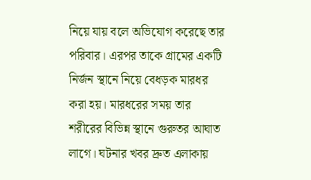নিয়ে যায় বলে অভিযোগ করেছে তার পরিবার। এরপর তাকে গ্রামের একটি নির্জন স্থানে নিয়ে বেধড়ক মারধর করা হয়। মারধরের সময় তার শরীরের বিভিন্ন স্থানে গুরুতর আঘাত লাগে। ঘটনার খবর দ্রুত এলাকায়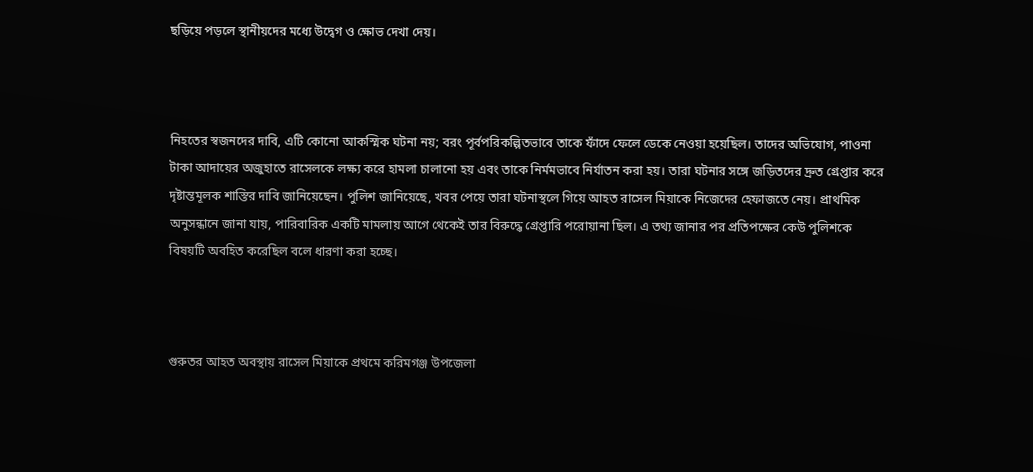ছড়িয়ে পড়লে স্থানীয়দের মধ্যে উদ্বেগ ও ক্ষোভ দেখা দেয়।



নিহতের স্বজনদের দাবি, এটি কোনো আকস্মিক ঘটনা নয়; বরং পূর্বপরিকল্পিতভাবে তাকে ফাঁদে ফেলে ডেকে নেওয়া হয়েছিল। তাদের অভিযোগ, পাওনা টাকা আদায়ের অজুহাতে রাসেলকে লক্ষ্য করে হামলা চালানো হয় এবং তাকে নির্মমভাবে নির্যাতন করা হয়। তারা ঘটনার সঙ্গে জড়িতদের দ্রুত গ্রেপ্তার করে দৃষ্টান্তমূলক শাস্তির দাবি জানিয়েছেন। পুলিশ জানিয়েছে, খবর পেয়ে তারা ঘটনাস্থলে গিয়ে আহত রাসেল মিয়াকে নিজেদের হেফাজতে নেয়। প্রাথমিক অনুসন্ধানে জানা যায়, পারিবারিক একটি মামলায় আগে থেকেই তার বিরুদ্ধে গ্রেপ্তারি পরোয়ানা ছিল। এ তথ্য জানার পর প্রতিপক্ষের কেউ পুলিশকে বিষয়টি অবহিত করেছিল বলে ধারণা করা হচ্ছে।



গুরুতর আহত অবস্থায় রাসেল মিয়াকে প্রথমে করিমগঞ্জ উপজেলা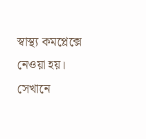স্বাস্থ্য কমপ্লেক্সে নেওয়া হয়। সেখানে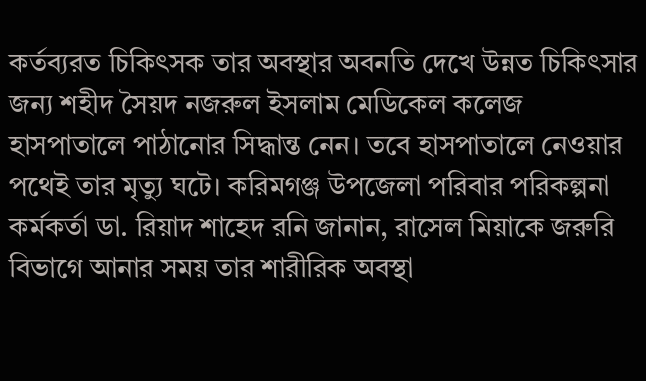কর্তব্যরত চিকিৎসক তার অবস্থার অবনতি দেখে উন্নত চিকিৎসার জন্য শহীদ সৈয়দ নজরুল ইসলাম মেডিকেল কলেজ হাসপাতালে পাঠানোর সিদ্ধান্ত নেন। তবে হাসপাতালে নেওয়ার পথেই তার মৃত্যু ঘটে। করিমগঞ্জ উপজেলা পরিবার পরিকল্পনা কর্মকর্তা ডা. রিয়াদ শাহেদ রনি জানান, রাসেল মিয়াকে জরুরি বিভাগে আনার সময় তার শারীরিক অবস্থা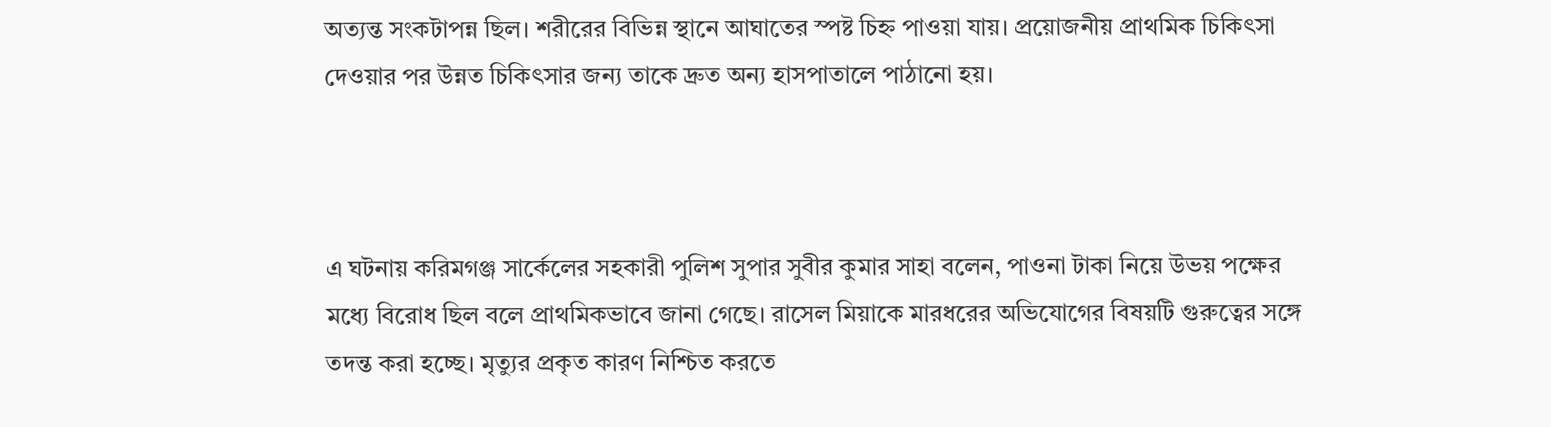অত্যন্ত সংকটাপন্ন ছিল। শরীরের বিভিন্ন স্থানে আঘাতের স্পষ্ট চিহ্ন পাওয়া যায়। প্রয়োজনীয় প্রাথমিক চিকিৎসা দেওয়ার পর উন্নত চিকিৎসার জন্য তাকে দ্রুত অন্য হাসপাতালে পাঠানো হয়।



এ ঘটনায় করিমগঞ্জ সার্কেলের সহকারী পুলিশ সুপার সুবীর কুমার সাহা বলেন, পাওনা টাকা নিয়ে উভয় পক্ষের মধ্যে বিরোধ ছিল বলে প্রাথমিকভাবে জানা গেছে। রাসেল মিয়াকে মারধরের অভিযোগের বিষয়টি গুরুত্বের সঙ্গে তদন্ত করা হচ্ছে। মৃত্যুর প্রকৃত কারণ নিশ্চিত করতে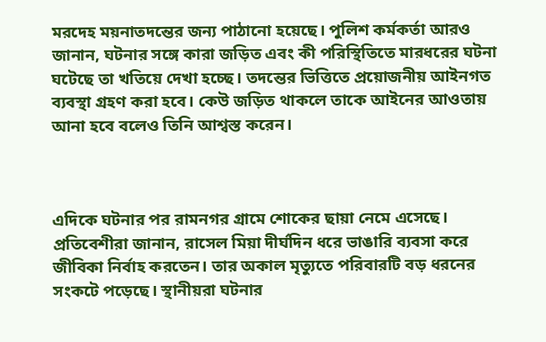মরদেহ ময়নাতদন্তের জন্য পাঠানো হয়েছে। পুলিশ কর্মকর্তা আরও জানান, ঘটনার সঙ্গে কারা জড়িত এবং কী পরিস্থিতিতে মারধরের ঘটনা ঘটেছে তা খতিয়ে দেখা হচ্ছে। তদন্তের ভিত্তিতে প্রয়োজনীয় আইনগত ব্যবস্থা গ্রহণ করা হবে। কেউ জড়িত থাকলে তাকে আইনের আওতায় আনা হবে বলেও তিনি আশ্বস্ত করেন।



এদিকে ঘটনার পর রামনগর গ্রামে শোকের ছায়া নেমে এসেছে। প্রতিবেশীরা জানান, রাসেল মিয়া দীর্ঘদিন ধরে ভাঙারি ব্যবসা করে জীবিকা নির্বাহ করতেন। তার অকাল মৃত্যুতে পরিবারটি বড় ধরনের সংকটে পড়েছে। স্থানীয়রা ঘটনার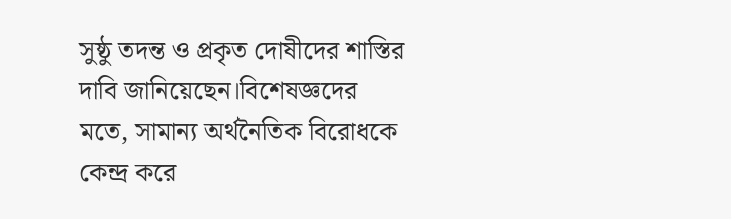সুষ্ঠু তদন্ত ও প্রকৃত দোষীদের শাস্তির দাবি জানিয়েছেন।বিশেষজ্ঞদের মতে, সামান্য অর্থনৈতিক বিরোধকে কেন্দ্র করে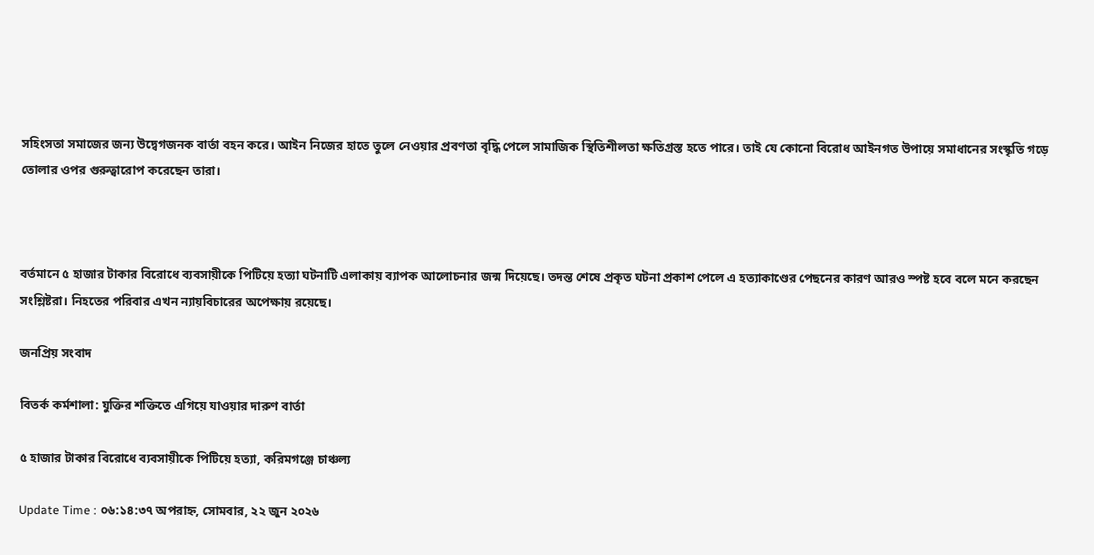সহিংসতা সমাজের জন্য উদ্বেগজনক বার্তা বহন করে। আইন নিজের হাতে তুলে নেওয়ার প্রবণতা বৃদ্ধি পেলে সামাজিক স্থিতিশীলতা ক্ষতিগ্রস্ত হতে পারে। তাই যে কোনো বিরোধ আইনগত উপায়ে সমাধানের সংস্কৃতি গড়ে তোলার ওপর গুরুত্বারোপ করেছেন তারা।



বর্তমানে ৫ হাজার টাকার বিরোধে ব্যবসায়ীকে পিটিয়ে হত্যা ঘটনাটি এলাকায় ব্যাপক আলোচনার জন্ম দিয়েছে। তদন্ত শেষে প্রকৃত ঘটনা প্রকাশ পেলে এ হত্যাকাণ্ডের পেছনের কারণ আরও স্পষ্ট হবে বলে মনে করছেন সংশ্লিষ্টরা। নিহতের পরিবার এখন ন্যায়বিচারের অপেক্ষায় রয়েছে।

জনপ্রিয় সংবাদ

বিতর্ক কর্মশালা: যুক্তির শক্তিতে এগিয়ে যাওয়ার দারুণ বার্তা

৫ হাজার টাকার বিরোধে ব্যবসায়ীকে পিটিয়ে হত্যা, করিমগঞ্জে চাঞ্চল্য

Update Time : ০৬:১৪:৩৭ অপরাহ্ন, সোমবার, ২২ জুন ২০২৬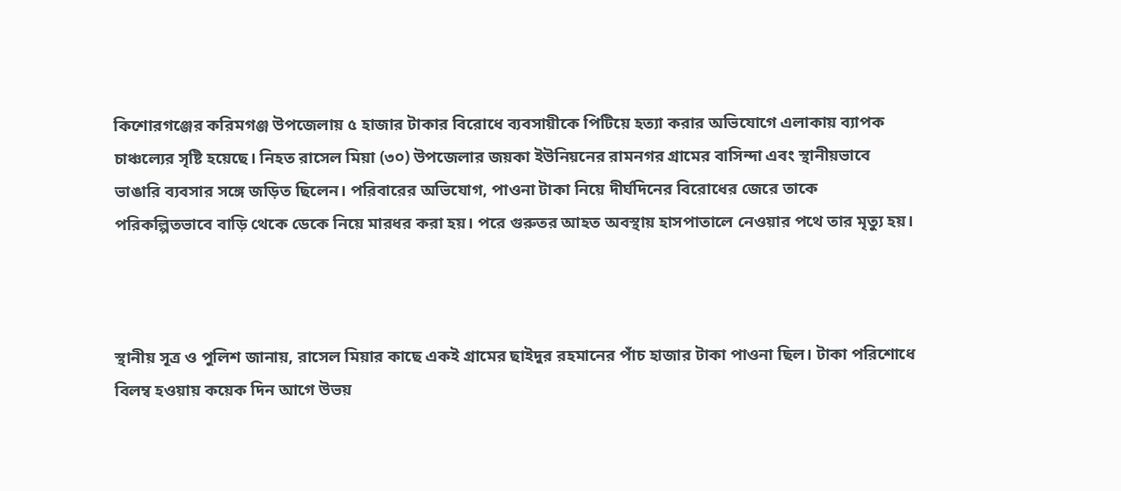কিশোরগঞ্জের করিমগঞ্জ উপজেলায় ৫ হাজার টাকার বিরোধে ব্যবসায়ীকে পিটিয়ে হত্যা করার অভিযোগে এলাকায় ব্যাপক চাঞ্চল্যের সৃষ্টি হয়েছে। নিহত রাসেল মিয়া (৩০) উপজেলার জয়কা ইউনিয়নের রামনগর গ্রামের বাসিন্দা এবং স্থানীয়ভাবে ভাঙারি ব্যবসার সঙ্গে জড়িত ছিলেন। পরিবারের অভিযোগ, পাওনা টাকা নিয়ে দীর্ঘদিনের বিরোধের জেরে তাকে পরিকল্পিতভাবে বাড়ি থেকে ডেকে নিয়ে মারধর করা হয়। পরে গুরুতর আহত অবস্থায় হাসপাতালে নেওয়ার পথে তার মৃত্যু হয়।



স্থানীয় সূত্র ও পুলিশ জানায়, রাসেল মিয়ার কাছে একই গ্রামের ছাইদুর রহমানের পাঁচ হাজার টাকা পাওনা ছিল। টাকা পরিশোধে বিলম্ব হওয়ায় কয়েক দিন আগে উভয়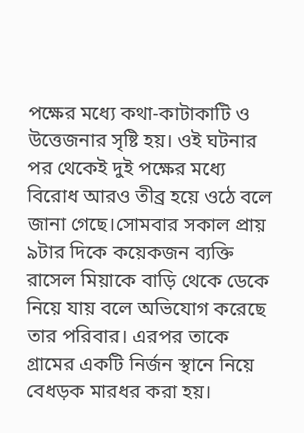পক্ষের মধ্যে কথা-কাটাকাটি ও উত্তেজনার সৃষ্টি হয়। ওই ঘটনার পর থেকেই দুই পক্ষের মধ্যে বিরোধ আরও তীব্র হয়ে ওঠে বলে জানা গেছে।সোমবার সকাল প্রায় ৯টার দিকে কয়েকজন ব্যক্তি রাসেল মিয়াকে বাড়ি থেকে ডেকে নিয়ে যায় বলে অভিযোগ করেছে তার পরিবার। এরপর তাকে গ্রামের একটি নির্জন স্থানে নিয়ে বেধড়ক মারধর করা হয়।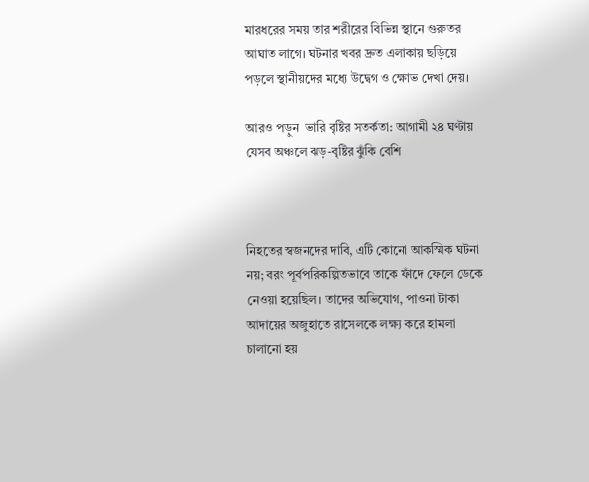মারধরের সময় তার শরীরের বিভিন্ন স্থানে গুরুতর আঘাত লাগে। ঘটনার খবর দ্রুত এলাকায় ছড়িয়ে পড়লে স্থানীয়দের মধ্যে উদ্বেগ ও ক্ষোভ দেখা দেয়।

আরও পড়ুন  ভারি বৃষ্টির সতর্কতা: আগামী ২৪ ঘণ্টায় যেসব অঞ্চলে ঝড়-বৃষ্টির ঝুঁকি বেশি



নিহতের স্বজনদের দাবি, এটি কোনো আকস্মিক ঘটনা নয়; বরং পূর্বপরিকল্পিতভাবে তাকে ফাঁদে ফেলে ডেকে নেওয়া হয়েছিল। তাদের অভিযোগ, পাওনা টাকা আদায়ের অজুহাতে রাসেলকে লক্ষ্য করে হামলা চালানো হয়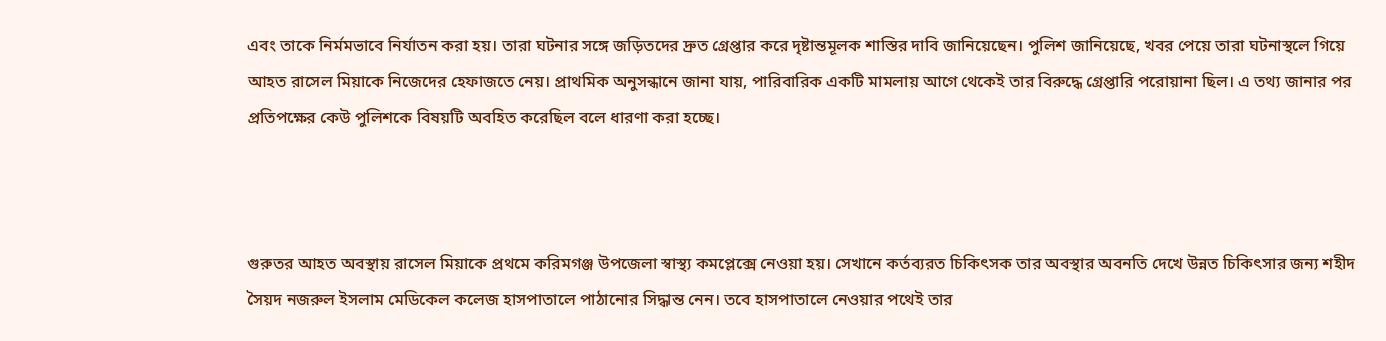এবং তাকে নির্মমভাবে নির্যাতন করা হয়। তারা ঘটনার সঙ্গে জড়িতদের দ্রুত গ্রেপ্তার করে দৃষ্টান্তমূলক শাস্তির দাবি জানিয়েছেন। পুলিশ জানিয়েছে, খবর পেয়ে তারা ঘটনাস্থলে গিয়ে আহত রাসেল মিয়াকে নিজেদের হেফাজতে নেয়। প্রাথমিক অনুসন্ধানে জানা যায়, পারিবারিক একটি মামলায় আগে থেকেই তার বিরুদ্ধে গ্রেপ্তারি পরোয়ানা ছিল। এ তথ্য জানার পর প্রতিপক্ষের কেউ পুলিশকে বিষয়টি অবহিত করেছিল বলে ধারণা করা হচ্ছে।



গুরুতর আহত অবস্থায় রাসেল মিয়াকে প্রথমে করিমগঞ্জ উপজেলা স্বাস্থ্য কমপ্লেক্সে নেওয়া হয়। সেখানে কর্তব্যরত চিকিৎসক তার অবস্থার অবনতি দেখে উন্নত চিকিৎসার জন্য শহীদ সৈয়দ নজরুল ইসলাম মেডিকেল কলেজ হাসপাতালে পাঠানোর সিদ্ধান্ত নেন। তবে হাসপাতালে নেওয়ার পথেই তার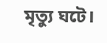মৃত্যু ঘটে।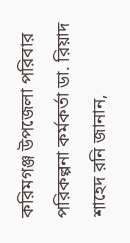করিমগঞ্জ উপজেলা পরিবার পরিকল্পনা কর্মকর্তা ডা. রিয়াদ শাহেদ রনি জানান,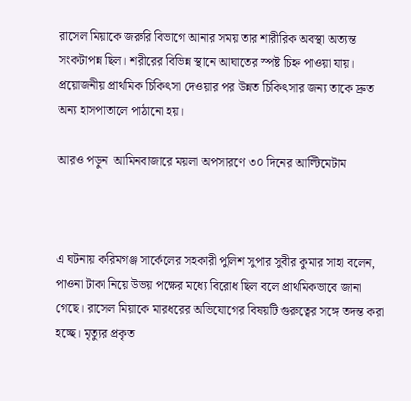রাসেল মিয়াকে জরুরি বিভাগে আনার সময় তার শারীরিক অবস্থা অত্যন্ত সংকটাপন্ন ছিল। শরীরের বিভিন্ন স্থানে আঘাতের স্পষ্ট চিহ্ন পাওয়া যায়। প্রয়োজনীয় প্রাথমিক চিকিৎসা দেওয়ার পর উন্নত চিকিৎসার জন্য তাকে দ্রুত অন্য হাসপাতালে পাঠানো হয়।

আরও পড়ুন  আমিনবাজারে ময়লা অপসারণে ৩০ দিনের আল্টিমেটাম



এ ঘটনায় করিমগঞ্জ সার্কেলের সহকারী পুলিশ সুপার সুবীর কুমার সাহা বলেন, পাওনা টাকা নিয়ে উভয় পক্ষের মধ্যে বিরোধ ছিল বলে প্রাথমিকভাবে জানা গেছে। রাসেল মিয়াকে মারধরের অভিযোগের বিষয়টি গুরুত্বের সঙ্গে তদন্ত করা হচ্ছে। মৃত্যুর প্রকৃত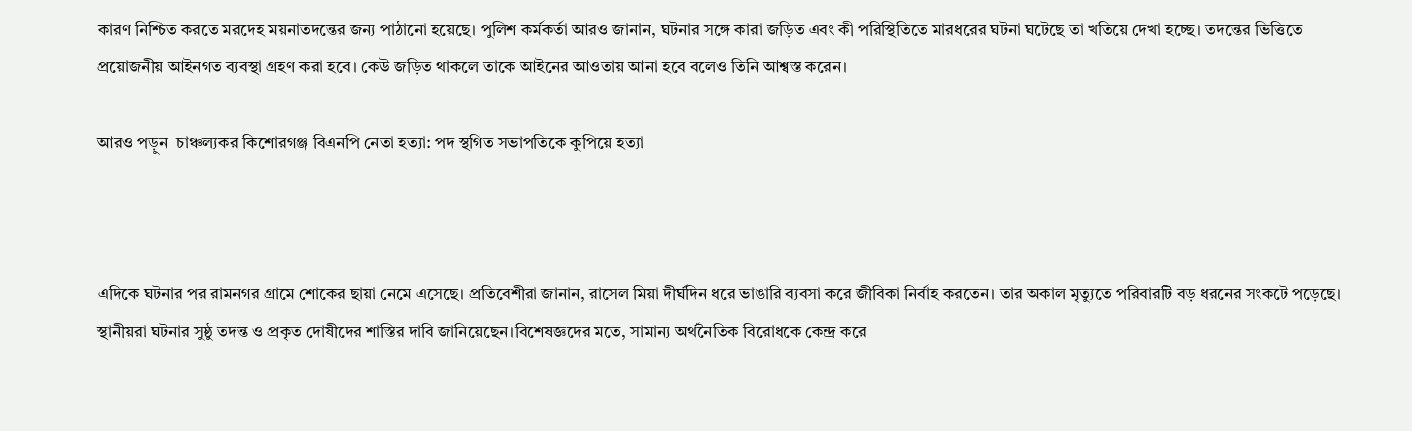কারণ নিশ্চিত করতে মরদেহ ময়নাতদন্তের জন্য পাঠানো হয়েছে। পুলিশ কর্মকর্তা আরও জানান, ঘটনার সঙ্গে কারা জড়িত এবং কী পরিস্থিতিতে মারধরের ঘটনা ঘটেছে তা খতিয়ে দেখা হচ্ছে। তদন্তের ভিত্তিতে প্রয়োজনীয় আইনগত ব্যবস্থা গ্রহণ করা হবে। কেউ জড়িত থাকলে তাকে আইনের আওতায় আনা হবে বলেও তিনি আশ্বস্ত করেন।

আরও পড়ুন  চাঞ্চল্যকর কিশোরগঞ্জ বিএনপি নেতা হত্যা: পদ স্থগিত সভাপতিকে কুপিয়ে হত্যা



এদিকে ঘটনার পর রামনগর গ্রামে শোকের ছায়া নেমে এসেছে। প্রতিবেশীরা জানান, রাসেল মিয়া দীর্ঘদিন ধরে ভাঙারি ব্যবসা করে জীবিকা নির্বাহ করতেন। তার অকাল মৃত্যুতে পরিবারটি বড় ধরনের সংকটে পড়েছে। স্থানীয়রা ঘটনার সুষ্ঠু তদন্ত ও প্রকৃত দোষীদের শাস্তির দাবি জানিয়েছেন।বিশেষজ্ঞদের মতে, সামান্য অর্থনৈতিক বিরোধকে কেন্দ্র করে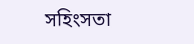সহিংসতা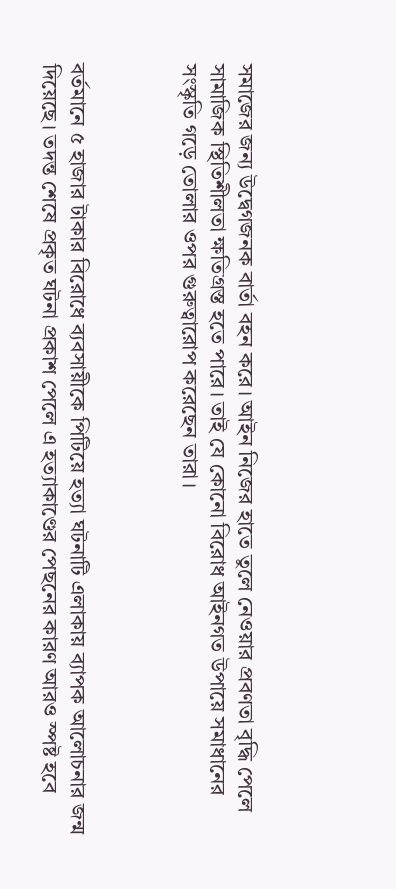সমাজের জন্য উদ্বেগজনক বার্তা বহন করে। আইন নিজের হাতে তুলে নেওয়ার প্রবণতা বৃদ্ধি পেলে সামাজিক স্থিতিশীলতা ক্ষতিগ্রস্ত হতে পারে। তাই যে কোনো বিরোধ আইনগত উপায়ে সমাধানের সংস্কৃতি গড়ে তোলার ওপর গুরুত্বারোপ করেছেন তারা।



বর্তমানে ৫ হাজার টাকার বিরোধে ব্যবসায়ীকে পিটিয়ে হত্যা ঘটনাটি এলাকায় ব্যাপক আলোচনার জন্ম দিয়েছে। তদন্ত শেষে প্রকৃত ঘটনা প্রকাশ পেলে এ হত্যাকাণ্ডের পেছনের কারণ আরও স্পষ্ট হবে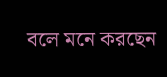বলে মনে করছেন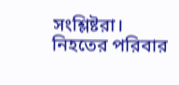সংশ্লিষ্টরা। নিহতের পরিবার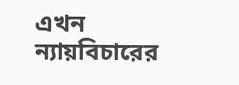এখন ন্যায়বিচারের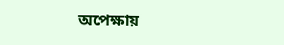অপেক্ষায়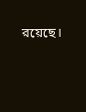রয়েছে।